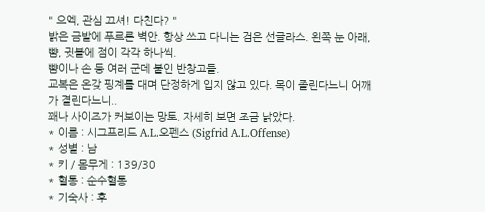" 으엑, 관심 끄셔! 다친다? "
밝은 금발에 푸르른 벽안. 항상 쓰고 다니는 검은 선글라스. 왼쪽 눈 아래, 뺨, 귓볼에 점이 각각 하나씩.
뺨이나 손 등 여러 군데 붙인 반창고들.
교복은 온갖 핑계를 대며 단정하게 입지 않고 있다. 목이 졸린다느니 어깨가 결린다느니..
꽤나 사이즈가 커보이는 망토. 자세히 보면 조금 낡았다.
* 이름 : 시그프리드 A.L.오펜스 (Sigfrid A.L.Offense)
* 성별 : 남
* 키 / 몸무게 : 139/30
* 혈통 : 순수혈통
* 기숙사 : 후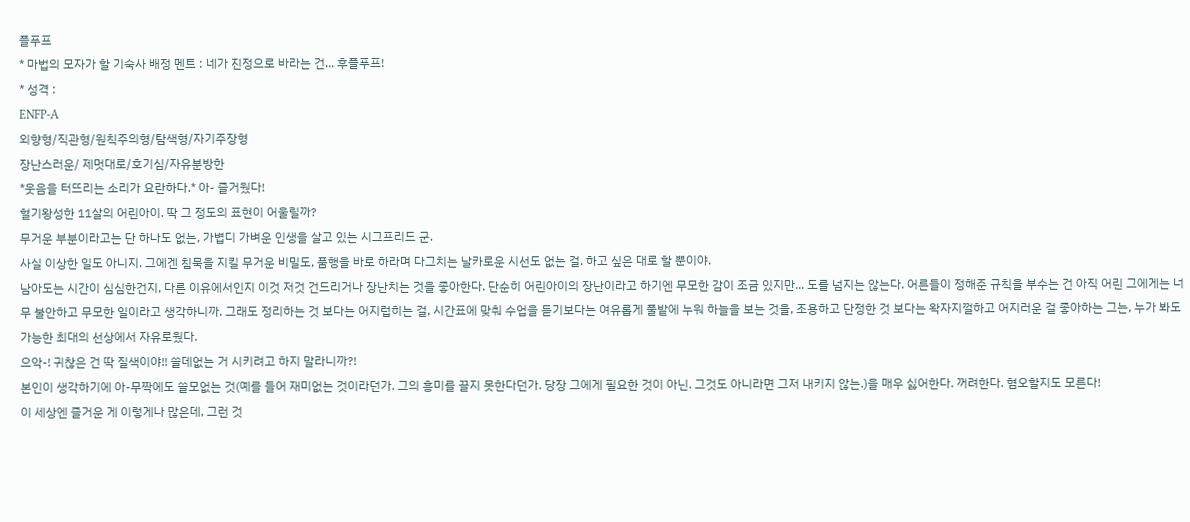플푸프
* 마법의 모자가 할 기숙사 배정 멘트 : 네가 진정으로 바라는 건... 후플푸프!
* 성격 :
ENFP-A
외향형/직관형/원칙주의형/탐색형/자기주장형
장난스러운/ 제멋대로/호기심/자유분방한
*웃음을 터뜨리는 소리가 요란하다.* 아- 즐거웠다!
혈기왕성한 11살의 어린아이. 딱 그 정도의 표현이 어울릴까?
무거운 부분이라고는 단 하나도 없는, 가볍디 가벼운 인생을 살고 있는 시그프리드 군.
사실 이상한 일도 아니지. 그에겐 침묵을 지킬 무거운 비밀도, 품행을 바로 하라며 다그치는 날카로운 시선도 없는 걸. 하고 싶은 대로 할 뿐이야.
남아도는 시간이 심심한건지, 다른 이유에서인지 이것 저것 건드리거나 장난치는 것을 좋아한다. 단순히 어린아이의 장난이라고 하기엔 무모한 감이 조금 있지만... 도를 넘지는 않는다. 어른들이 정해준 규칙을 부수는 건 아직 어린 그에게는 너무 불안하고 무모한 일이라고 생각하니까. 그래도 정리하는 것 보다는 어지럽히는 걸, 시간표에 맞춰 수업을 듣기보다는 여유롭게 풀밭에 누워 하늘을 보는 것을, 조용하고 단정한 것 보다는 왁자지껄하고 어지러운 걸 좋아하는 그는, 누가 봐도 가능한 최대의 선상에서 자유로웠다.
으악-! 귀찮은 건 딱 질색이야!! 쓸데없는 거 시키려고 하지 말라니까?!
본인이 생각하기에 아-무짝에도 쓸모없는 것(예를 들어 재미없는 것이라던가. 그의 흥미를 끌지 못한다던가. 당장 그에게 필요한 것이 아닌. 그것도 아니라면 그저 내키지 않는.)을 매우 싫어한다. 꺼려한다. 혐오할지도 모른다!
이 세상엔 즐거운 게 이렇게나 많은데, 그런 것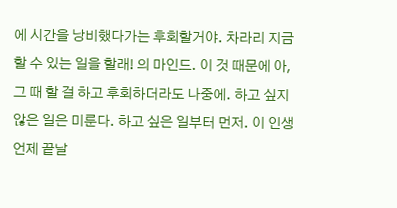에 시간을 낭비했다가는 후회할거야. 차라리 지금 할 수 있는 일을 할래! 의 마인드. 이 것 때문에 아, 그 때 할 걸 하고 후회하더라도 나중에. 하고 싶지 않은 일은 미룬다. 하고 싶은 일부터 먼저. 이 인생 언제 끝날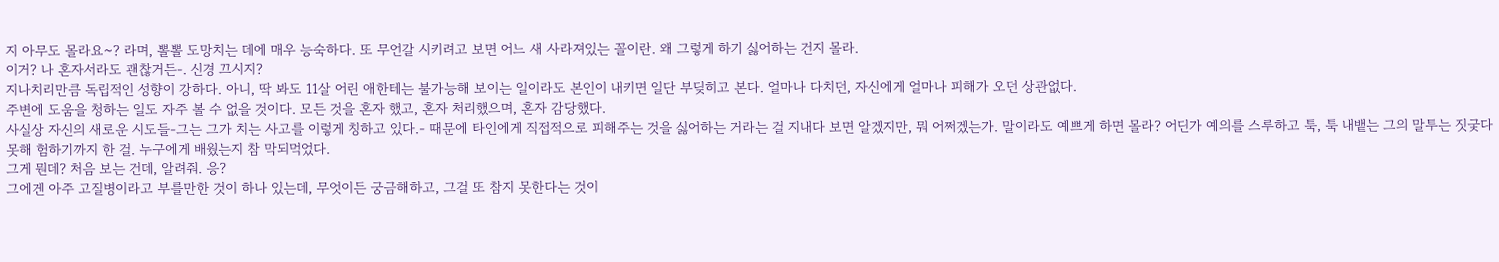지 아무도 몰라요~? 라며, 뽈뽈 도망치는 데에 매우 능숙하다. 또 무언갈 시키려고 보면 어느 새 사라져있는 꼴이란. 왜 그렇게 하기 싫어하는 건지 몰라.
이거? 나 혼자서라도 괜찮거든-. 신경 끄시지?
지나치리만큼 독립적인 성향이 강하다. 아니, 딱 봐도 11살 어린 애한테는 불가능해 보이는 일이라도 본인이 내키면 일단 부딪히고 본다. 얼마나 다치던, 자신에게 얼마나 피해가 오던 상관없다.
주변에 도움을 청하는 일도 자주 볼 수 없을 것이다. 모든 것을 혼자 했고, 혼자 처리했으며, 혼자 감당했다.
사실상 자신의 새로운 시도들-그는 그가 치는 사고를 이렇게 칭하고 있다.- 때문에 타인에게 직접적으로 피해주는 것을 싫어하는 거라는 걸 지내다 보면 알겠지만, 뭐 어쩌겠는가. 말이라도 예쁘게 하면 몰라? 어딘가 예의를 스루하고 툭, 툭 내뱉는 그의 말투는 짓궂다 못해 험하기까지 한 걸. 누구에게 배웠는지 참 막되먹었다.
그게 뭔데? 처음 보는 건데, 알려줘. 응?
그에겐 아주 고질병이라고 부를만한 것이 하나 있는데, 무엇이든 궁금해하고, 그걸 또 참지 못한다는 것이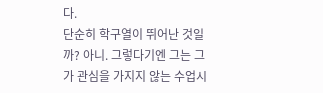다.
단순히 학구열이 뛰어난 것일까? 아니. 그렇다기엔 그는 그가 관심을 가지지 않는 수업시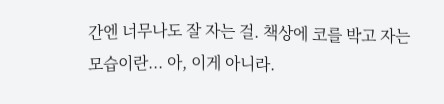간엔 너무나도 잘 자는 걸. 책상에 코를 박고 자는 모습이란... 아, 이게 아니라.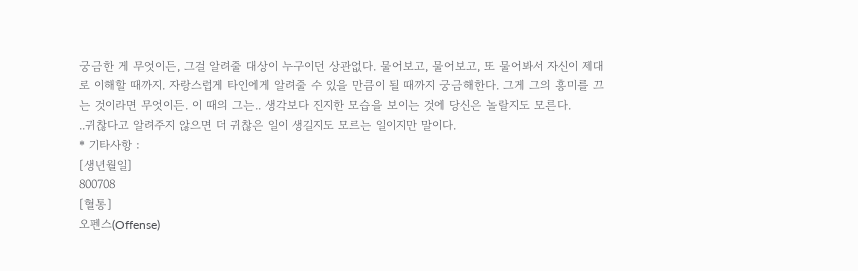궁금한 게 무엇이든, 그걸 알려줄 대상이 누구이던 상관없다. 물어보고, 물어보고, 또 물어봐서 자신이 제대로 이해할 때까지. 자랑스럽게 타인에게 알려줄 수 있을 만큼이 될 때까지 궁금해한다. 그게 그의 흥미를 끄는 것이라면 무엇이든. 이 때의 그는.. 생각보다 진지한 모습을 보이는 것에 당신은 놀랄지도 모른다.
..귀찮다고 알려주지 않으면 더 귀찮은 일이 생길지도 모르는 일이지만 말이다.
* 기타사항 :
[생년월일]
800708
[혈통]
오펜스(Offense)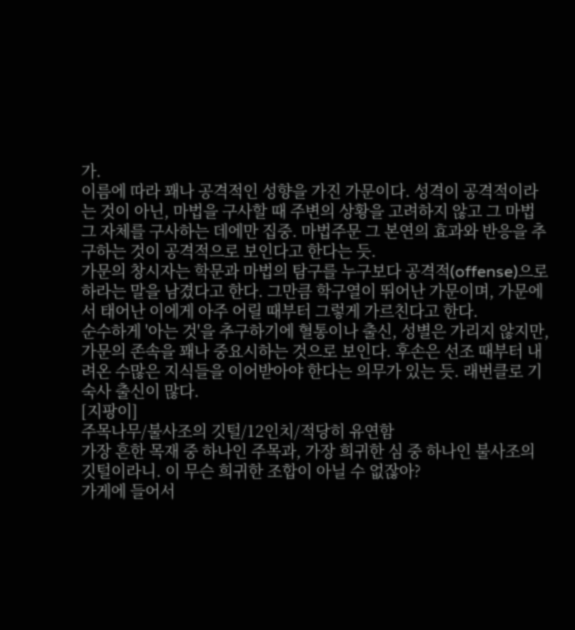가.
이름에 따라 꽤나 공격적인 성향을 가진 가문이다. 성격이 공격적이라는 것이 아닌, 마법을 구사할 때 주변의 상황을 고려하지 않고 그 마법 그 자체를 구사하는 데에만 집중. 마법주문 그 본연의 효과와 반응을 추구하는 것이 공격적으로 보인다고 한다는 듯.
가문의 창시자는 학문과 마법의 탐구를 누구보다 공격적(offense)으로 하라는 말을 남겼다고 한다. 그만큼 학구열이 뛰어난 가문이며, 가문에서 태어난 이에게 아주 어릴 때부터 그렇게 가르친다고 한다.
순수하게 '아는 것'을 추구하기에 혈통이나 출신, 성별은 가리지 않지만, 가문의 존속을 꽤나 중요시하는 것으로 보인다. 후손은 선조 때부터 내려온 수많은 지식들을 이어받아야 한다는 의무가 있는 듯. 래번클로 기숙사 출신이 많다.
[지팡이]
주목나무/불사조의 깃털/12인치/적당히 유연함
가장 흔한 목재 중 하나인 주목과, 가장 희귀한 심 중 하나인 불사조의 깃털이라니. 이 무슨 희귀한 조합이 아닐 수 없잖아?
가게에 들어서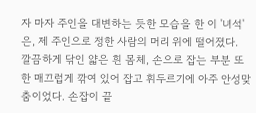자 마자 주인을 대변하는 듯한 모습을 한 이 '녀석'은, 제 주인으로 정한 사람의 머리 위에 떨어졌다.
깔끔하게 닦인 얇은 흰 몸체, 손으로 잡는 부분 또한 매끄럽게 깎여 있어 잡고 휘두르기에 아주 안성맞춤이었다. 손잡이 끝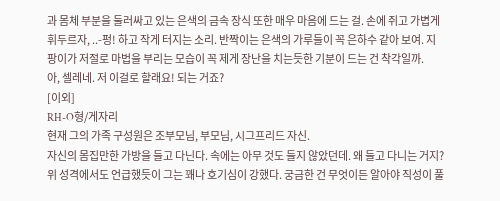과 몸체 부분을 둘러싸고 있는 은색의 금속 장식 또한 매우 마음에 드는 걸. 손에 쥐고 가볍게 휘두르자, ..-펑! 하고 작게 터지는 소리. 반짝이는 은색의 가루들이 꼭 은하수 같아 보여. 지팡이가 저절로 마법을 부리는 모습이 꼭 제게 장난을 치는듯한 기분이 드는 건 착각일까.
아, 셀레네. 저 이걸로 할래요! 되는 거죠?
[이외]
RH-O형/게자리
현재 그의 가족 구성원은 조부모님, 부모님, 시그프리드 자신.
자신의 몸집만한 가방을 들고 다닌다. 속에는 아무 것도 들지 않았던데. 왜 들고 다니는 거지?
위 성격에서도 언급했듯이 그는 꽤나 호기심이 강했다. 궁금한 건 무엇이든 알아야 직성이 풀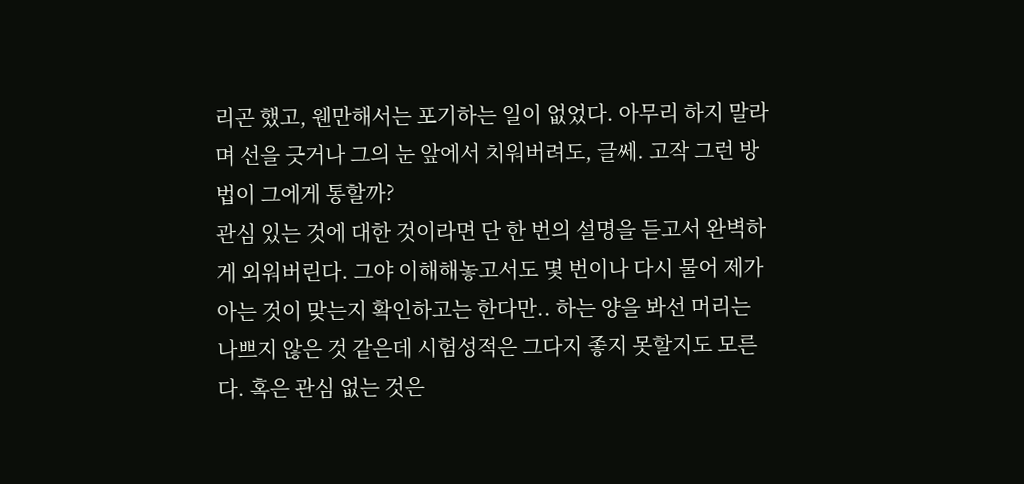리곤 했고, 웬만해서는 포기하는 일이 없었다. 아무리 하지 말라며 선을 긋거나 그의 눈 앞에서 치워버려도, 글쎄. 고작 그런 방법이 그에게 통할까?
관심 있는 것에 대한 것이라면 단 한 번의 설명을 듣고서 완벽하게 외워버린다. 그야 이해해놓고서도 몇 번이나 다시 물어 제가 아는 것이 맞는지 확인하고는 한다만.. 하는 양을 봐선 머리는 나쁘지 않은 것 같은데 시험성적은 그다지 좋지 못할지도 모른다. 혹은 관심 없는 것은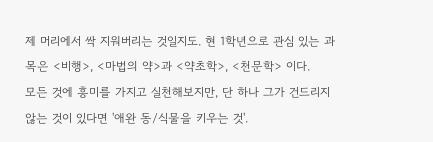제 머리에서 싹 지워버리는 것일지도. 현 1학년으로 관심 있는 과목은 <비행>, <마법의 약>과 <약초학>, <천문학> 이다.
모든 것에 흥미를 가지고 실천해보지만, 단 하나 그가 건드리지 않는 것이 있다면 '애완 동/식물을 키우는 것'.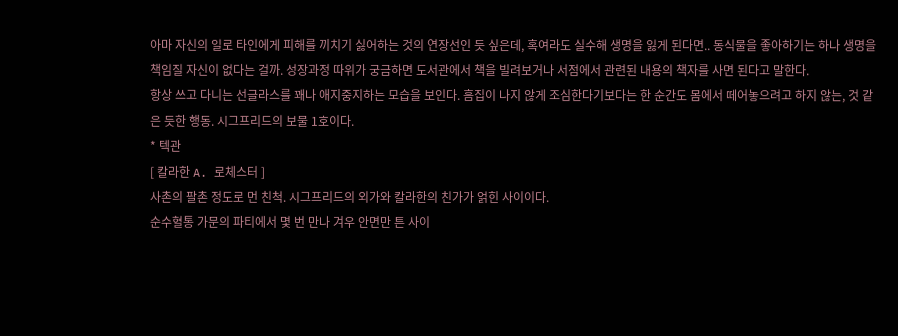아마 자신의 일로 타인에게 피해를 끼치기 싫어하는 것의 연장선인 듯 싶은데, 혹여라도 실수해 생명을 잃게 된다면.. 동식물을 좋아하기는 하나 생명을 책임질 자신이 없다는 걸까. 성장과정 따위가 궁금하면 도서관에서 책을 빌려보거나 서점에서 관련된 내용의 책자를 사면 된다고 말한다.
항상 쓰고 다니는 선글라스를 꽤나 애지중지하는 모습을 보인다. 흠집이 나지 않게 조심한다기보다는 한 순간도 몸에서 떼어놓으려고 하지 않는, 것 같은 듯한 행동. 시그프리드의 보물 1호이다.
* 텍관
[ 칼라한 A. 로체스터 ]
사촌의 팔촌 정도로 먼 친척. 시그프리드의 외가와 칼라한의 친가가 얽힌 사이이다.
순수혈통 가문의 파티에서 몇 번 만나 겨우 안면만 튼 사이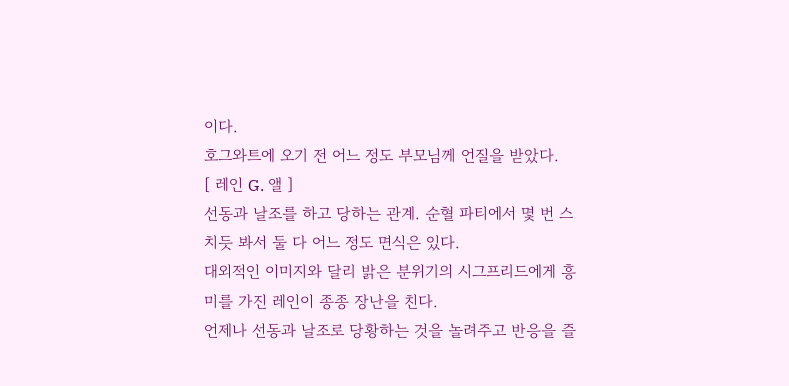이다.
호그와트에 오기 전 어느 정도 부모님께 언질을 받았다.
[ 레인 G. 앨 ]
선동과 날조를 하고 당하는 관계. 순혈 파티에서 몇 번 스치듯 봐서 둘 다 어느 정도 면식은 있다.
대외적인 이미지와 달리 밝은 분위기의 시그프리드에게 흥미를 가진 레인이 종종 장난을 친다.
언제나 선동과 날조로 당황하는 것을 놀려주고 반응을 즐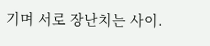기며 서로 장난치는 사이.